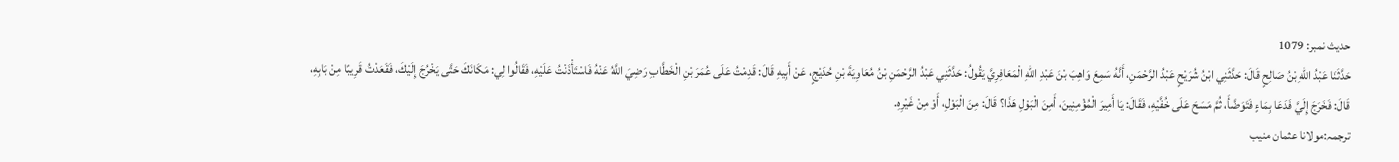حدیث نمبر: 1079
حَدَّثَنَا عَبْدُ اللهِ بْنُ صَالِحٍ قَالَ: حَدَّثَنِي ابْنُ شُرَيْحٍ عَبْدُ الرَّحْمَنِ، أَنَّهُ سَمِعَ وَاهِبَ بْنَ عَبْدِ اللهِ الْمَعَافِرِيَّ يَقُولُ: حَدَّثَنِي عَبْدُ الرَّحْمَنِ بْنُ مُعَاوِيَةَ بْنِ حُدَيْجٍ، عَنْ أَبِيهِ قَالَ: قَدِمْتُ عَلَى عُمَرَ بْنِ الْخَطَّابِ رَضِيَ اللَّهُ عَنْهُ فَاسْتَأْذَنْتُ عَلَيْهِ، فَقَالُوا لِي: مَكَانَكَ حَتَّى يَخْرُجَ إِلَيْكَ، فَقَعَدْتُ قَرِيبًا مِنْ بَابِهِ، قَالَ: فَخَرَجَ إِلَيَّ فَدَعَا بِمَاءٍ فَتَوَضَّأَ، ثُمَّ مَسَحَ عَلَى خُفَّيْهِ، فَقَالَ: يَا أَمِيرَ الْمُؤْمِنِينَ، أَمِنَ الْبَوْلِ هَذَا؟ قَالَ: مِنَ الْبَوْلِ، أَوْ مِنْ غَيْرِهِ.
ترجمہ:مولانا عثمان منیب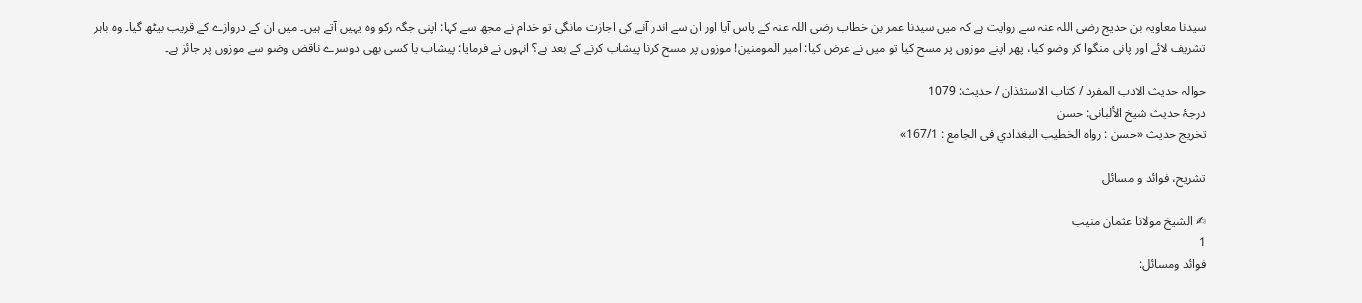سیدنا معاویہ بن حدیج رضی اللہ عنہ سے روایت ہے کہ میں سیدنا عمر بن خطاب رضی اللہ عنہ کے پاس آیا اور ان سے اندر آنے کی اجازت مانگی تو خدام نے مجھ سے کہا: اپنی جگہ رکو وہ یہیں آتے ہیں۔ میں ان کے دروازے کے قریب بیٹھ گیا۔ وہ باہر تشریف لائے اور پانی منگوا کر وضو کیا، پھر اپنے موزوں پر مسح کیا تو میں نے عرض کیا: امیر المومنین! موزوں پر مسح کرنا پیشاب کرنے کے بعد ہے؟ انہوں نے فرمایا: پیشاب یا کسی بھی دوسرے ناقض وضو سے موزوں پر جائز ہے۔

حوالہ حدیث الادب المفرد / كتاب الاستئذان / حدیث: 1079
درجۂ حدیث شیخ الألبانی: حسن
تخریج حدیث «حسن : رواه الخطيب البغدادي فى الجامع : 167/1»

تشریح، فوائد و مسائل

✍ الشیخ مولانا عثمان منیب
1
فوائد ومسائل: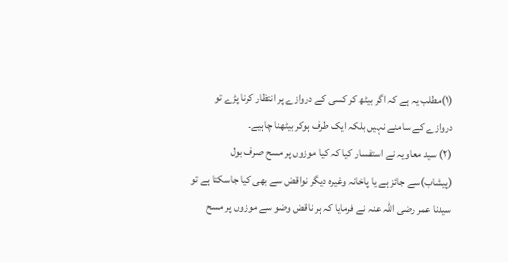(۱)مطلب یہ ہے کہ اگر بیٹھ کر کسی کے دروازے پر انتظار کرنا پڑے تو دروازے کے سامنے نہیں بلکہ ایک طرف ہوکر بیٹھنا چاہیے۔
(۲) سید معاویہ نے استفسار کیا کہ کیا موزوں پر مسح صرف بول (پیشاب)سے جائز ہے یا پاخانہ وغیرہ دیگر نواقض سے بھی کیا جاسکتا ہے تو سیدنا عمر رضی اللہ عنہ نے فرمایا کہ ہر ناقض وضو سے موزوں پر مسح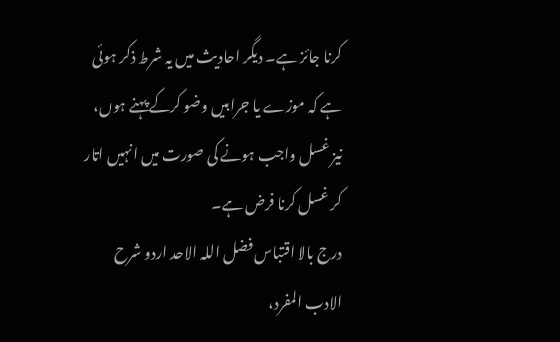کرنا جائز ہے۔ دیگر احادیث میں یہ شرط ذکر ہوئی ہے کہ موزے یا جرابیں وضو کرکے پہنے ہوں، نیز غسل واجب ہونے کی صورت میں انہیں اتار کر غسل کرنا فرض ہے۔
درج بالا اقتباس فضل اللہ الاحد اردو شرح الادب المفرد،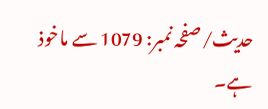حدیث/صفحہ نمبر: 1079 سے ماخوذ ہے۔